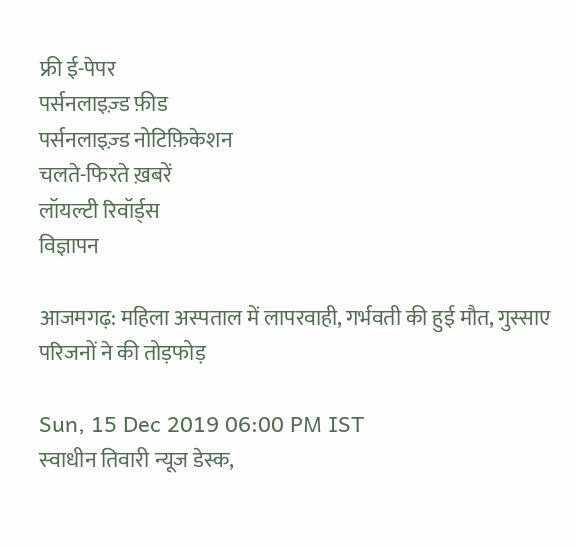फ्री ई-पेपर
पर्सनलाइज़्ड फ़ीड
पर्सनलाइज़्ड नोटिफ़िकेशन
चलते-फिरते ख़बरें
लॉयल्टी रिवॉर्ड्स
विज्ञापन

आजमगढ़: महिला अस्पताल में लापरवाही, गर्भवती की हुई मौत, गुस्साए परिजनों ने की तोड़फोड़

Sun, 15 Dec 2019 06:00 PM IST
स्‍वाधीन तिवारी न्यूज डेस्क,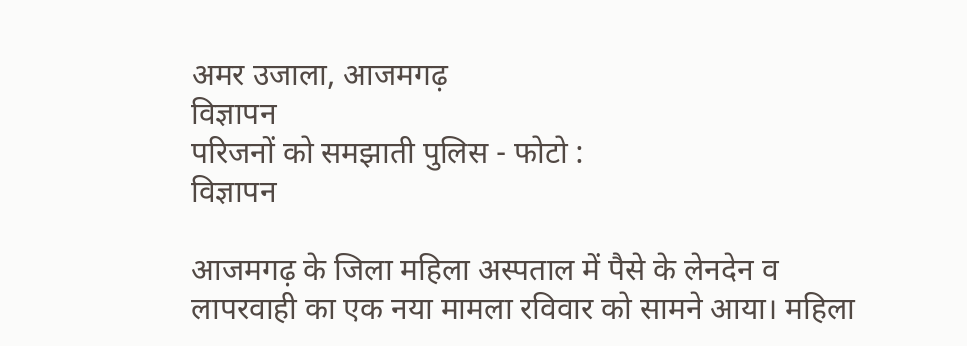अमर उजाला, आजमगढ़
विज्ञापन
परिजनों को समझाती पुलिस - फोटो :
विज्ञापन

आजमगढ़ के जिला महिला अस्पताल में पैसे के लेनदेन व लापरवाही का एक नया मामला रविवार को सामने आया। महिला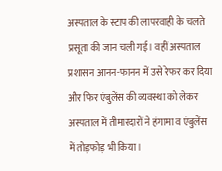अस्पताल के स्टाप की लापरवाही के चलते प्रसूता की जान चली गई। वहीं अस्पताल प्रशासन आनन-फानन में उसे रेफर कर दिया और फिर एंबुलेंस की व्यवस्था को लेकर अस्पताल में तीमारदारों ने हंगामा व एंबुलेंस में तोड़फोड़ भी किया।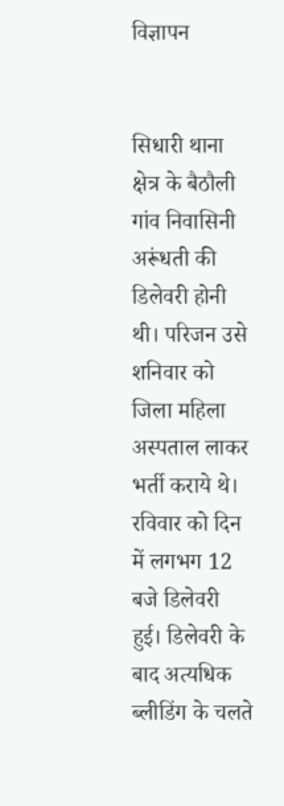विज्ञापन


सिधारी थाना क्षेत्र के बैठौली गांव निवासिनी अरूंधती की डिलेवरी होनी थी। परिजन उसे शनिवार को जिला महिला अस्पताल लाकर भर्ती कराये थे। रविवार को दिन में लगभग 12 बजे डिलेवरी हुई। डिलेवरी के बाद अत्यधिक ब्लीडिंग के चलते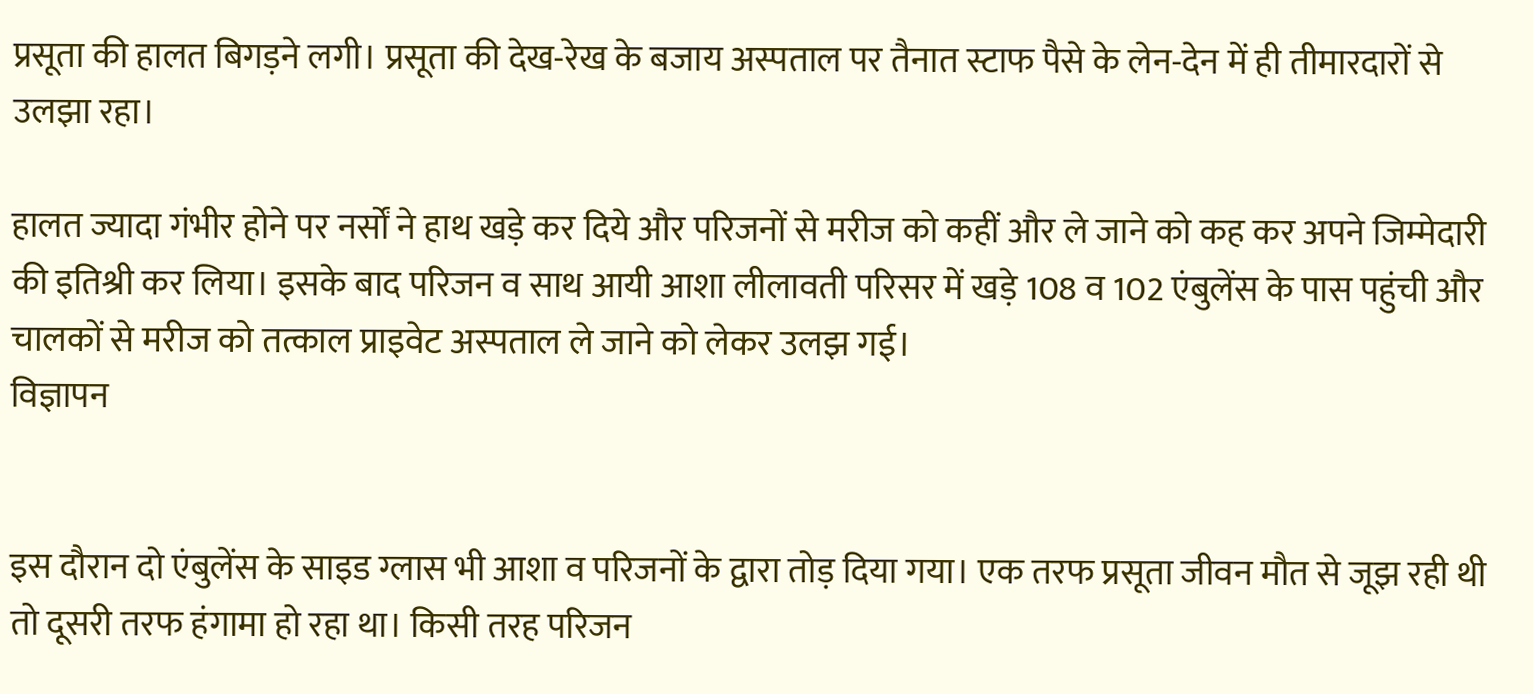प्रसूता की हालत बिगड़ने लगी। प्रसूता की देख-रेख के बजाय अस्पताल पर तैनात स्टाफ पैसे के लेन-देन में ही तीमारदारों से उलझा रहा।

हालत ज्यादा गंभीर होने पर नर्सों ने हाथ खड़े कर दिये और परिजनों से मरीज को कहीं और ले जाने को कह कर अपने जिम्मेदारी की इतिश्री कर लिया। इसके बाद परिजन व साथ आयी आशा लीलावती परिसर में खड़े 108 व 102 एंबुलेंस के पास पहुंची और चालकों से मरीज को तत्काल प्राइवेट अस्पताल ले जाने को लेकर उलझ गई।
विज्ञापन


इस दौरान दो एंबुलेंस के साइड ग्लास भी आशा व परिजनों के द्वारा तोड़ दिया गया। एक तरफ प्रसूता जीवन मौत से जूझ रही थी तो दूसरी तरफ हंगामा हो रहा था। किसी तरह परिजन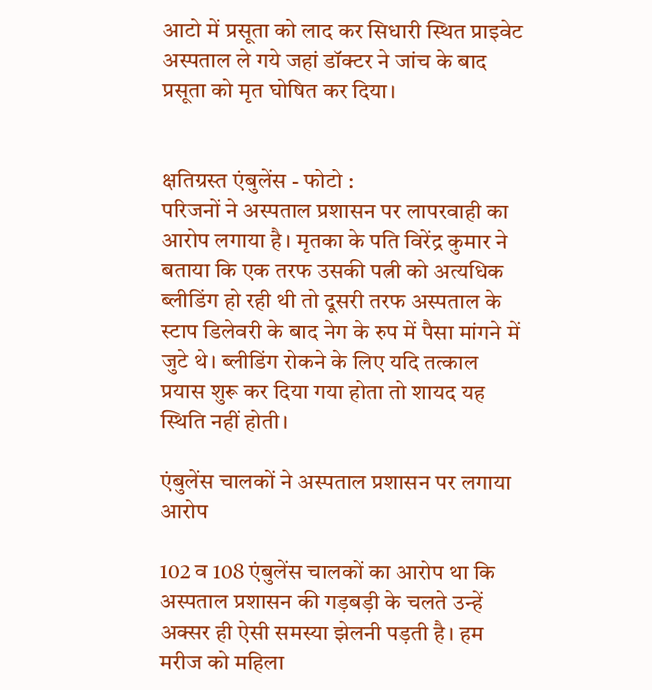आटो में प्रसूता को लाद कर सिधारी स्थित प्राइवेट अस्पताल ले गये जहां डॉक्टर ने जांच के बाद प्रसूता को मृत घोषित कर दिया।


क्षतिग्रस्त एंबुलेंस - फोटो :
परिजनों ने अस्पताल प्रशासन पर लापरवाही का आरोप लगाया है। मृतका के पति विरेंद्र कुमार ने बताया कि एक तरफ उसकी पत्नी को अत्यधिक ब्लीडिंग हो रही थी तो दूसरी तरफ अस्पताल के स्टाप डिलेवरी के बाद नेग के रुप में पैसा मांगने में जुटे थे। ब्लीडिंग रोकने के लिए यदि तत्काल प्रयास शुरू कर दिया गया होता तो शायद यह स्थिति नहीं होती।

एंबुलेंस चालकों ने अस्पताल प्रशासन पर लगाया आरोप

102 व 108 एंबुलेंस चालकों का आरोप था कि अस्पताल प्रशासन की गड़बड़ी के चलते उन्हें अक्सर ही ऐसी समस्या झेलनी पड़ती है। हम मरीज को महिला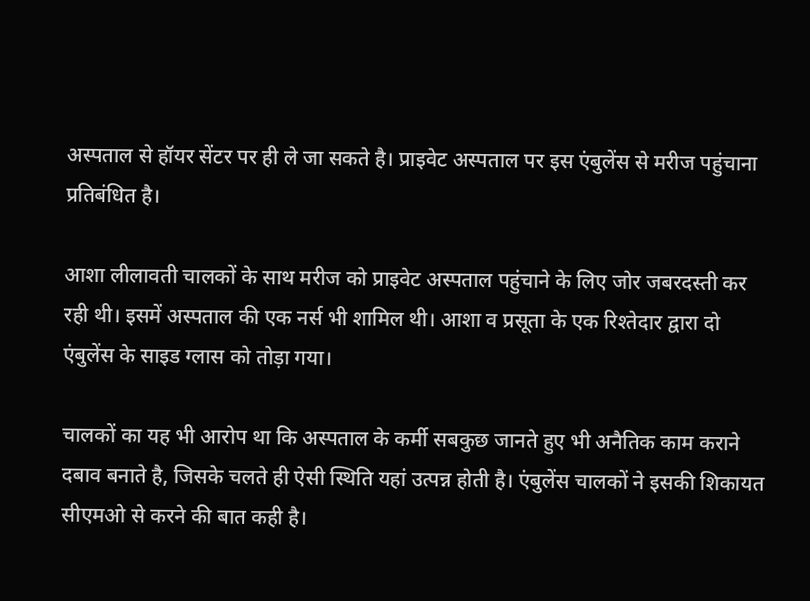अस्पताल से हॉयर सेंटर पर ही ले जा सकते है। प्राइवेट अस्पताल पर इस एंबुलेंस से मरीज पहुंचाना प्रतिबंधित है।

आशा लीलावती चालकों के साथ मरीज को प्राइवेट अस्पताल पहुंचाने के लिए जोर जबरदस्ती कर रही थी। इसमें अस्पताल की एक नर्स भी शामिल थी। आशा व प्रसूता के एक रिश्तेदार द्वारा दो एंबुलेंस के साइड ग्लास को तोड़ा गया।

चालकों का यह भी आरोप था कि अस्पताल के कर्मी सबकुछ जानते हुए भी अनैतिक काम कराने दबाव बनाते है, जिसके चलते ही ऐसी स्थिति यहां उत्पन्न होती है। एंबुलेंस चालकों ने इसकी शिकायत सीएमओ से करने की बात कही है।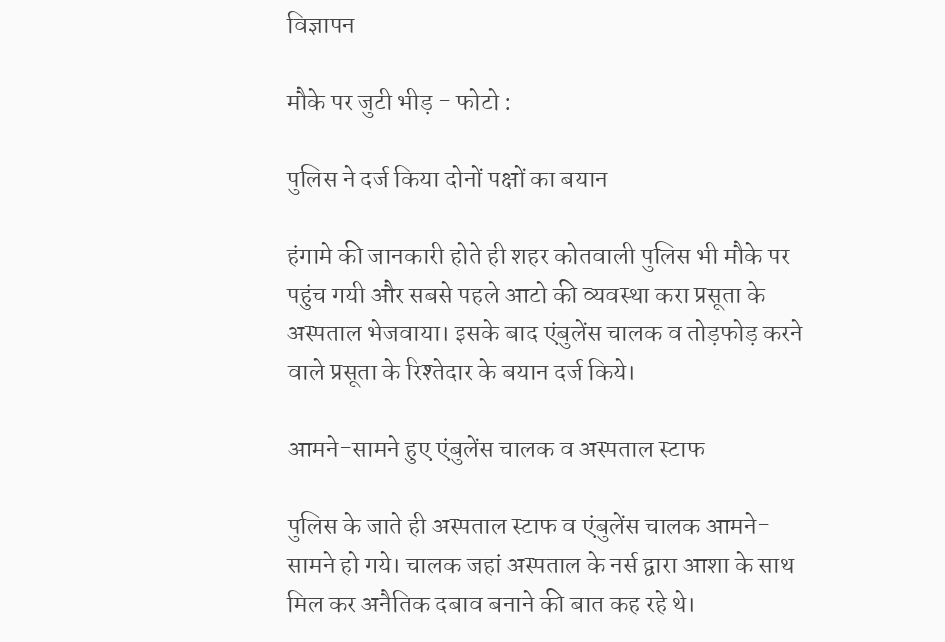विज्ञापन

मौके पर जुटी भीड़ - फोटो :

पुलिस ने दर्ज किया दोनों पक्षों का बयान

हंगामे की जानकारी होते ही शहर कोतवाली पुलिस भी मौके पर पहुंच गयी और सबसे पहले आटो की व्यवस्था करा प्रसूता के अस्पताल भेजवाया। इसके बाद एंबुलेंस चालक व तोड़फोड़ करने वाले प्रसूता के रिश्तेदार के बयान दर्ज किये।

आमने-सामने हुए एंबुलेंस चालक व अस्पताल स्टाफ

पुलिस के जाते ही अस्पताल स्टाफ व एंबुलेंस चालक आमने-सामने हो गये। चालक जहां अस्पताल के नर्स द्वारा आशा के साथ मिल कर अनैतिक दबाव बनाने की बात कह रहे थे।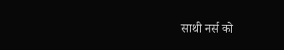साथी नर्स को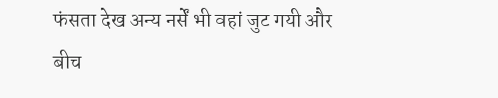फंसता देख अन्य नर्सें भी वहां जुट गयी और बीच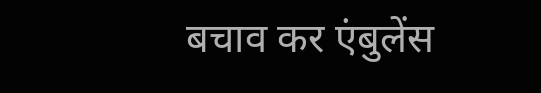बचाव कर एंबुलेंस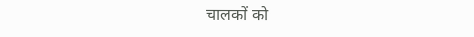चालकों को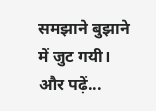समझाने बुझाने में जुट गयी।
और पढ़ें...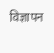विज्ञापन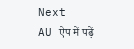Next
AU ऐप में पढ़ें